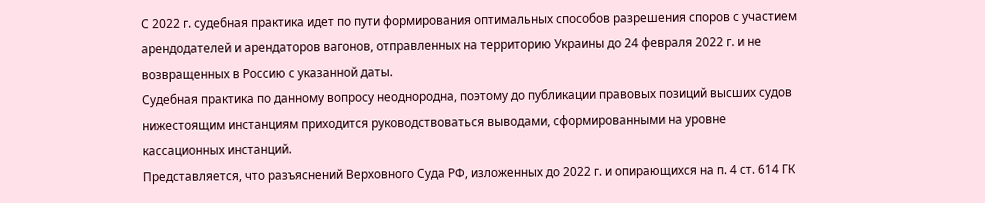С 2022 г. судебная практика идет по пути формирования оптимальных способов разрешения споров с участием арендодателей и арендаторов вагонов, отправленных на территорию Украины до 24 февраля 2022 г. и не возвращенных в Россию с указанной даты.
Судебная практика по данному вопросу неоднородна, поэтому до публикации правовых позиций высших судов нижестоящим инстанциям приходится руководствоваться выводами, сформированными на уровне кассационных инстанций.
Представляется, что разъяснений Верховного Суда РФ, изложенных до 2022 г. и опирающихся на п. 4 ст. 614 ГК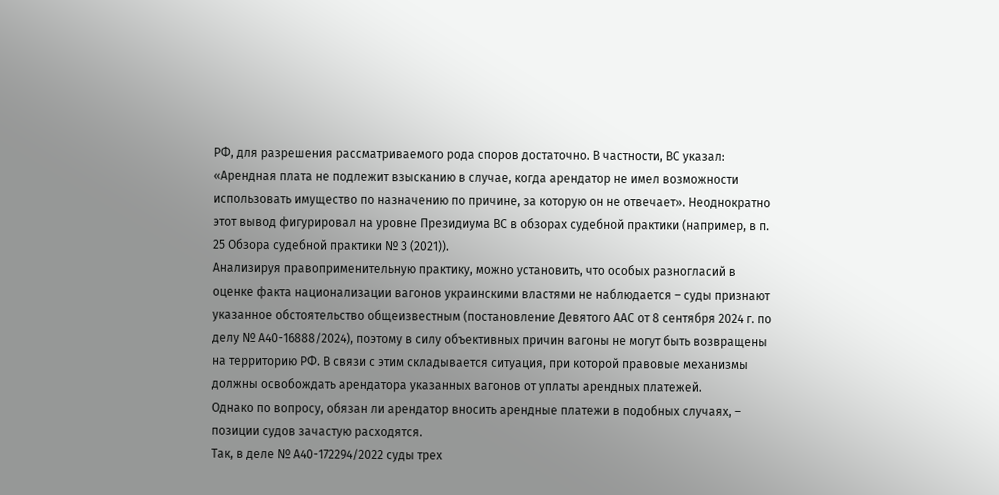РФ, для разрешения рассматриваемого рода споров достаточно. В частности, ВС указал: «Арендная плата не подлежит взысканию в случае, когда арендатор не имел возможности использовать имущество по назначению по причине, за которую он не отвечает». Неоднократно этот вывод фигурировал на уровне Президиума ВС в обзорах судебной практики (например, в п. 25 Обзора судебной практики № 3 (2021)).
Анализируя правоприменительную практику, можно установить, что особых разногласий в оценке факта национализации вагонов украинскими властями не наблюдается – суды признают указанное обстоятельство общеизвестным (постановление Девятого ААС от 8 сентября 2024 г. по делу № А40-16888/2024), поэтому в силу объективных причин вагоны не могут быть возвращены на территорию РФ. В связи с этим складывается ситуация, при которой правовые механизмы должны освобождать арендатора указанных вагонов от уплаты арендных платежей.
Однако по вопросу, обязан ли арендатор вносить арендные платежи в подобных случаях, – позиции судов зачастую расходятся.
Так, в деле № А40-172294/2022 суды трех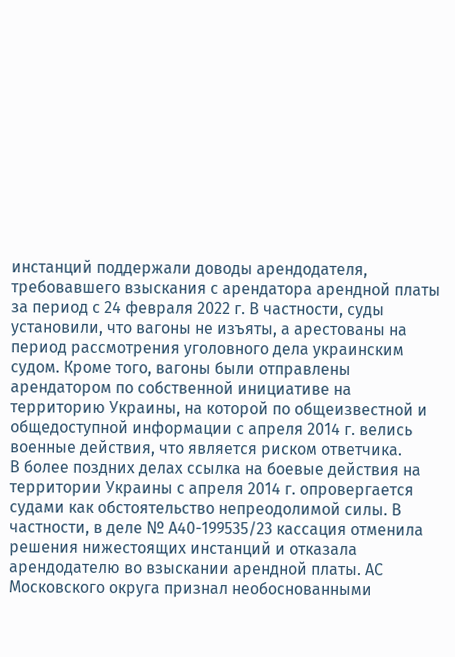инстанций поддержали доводы арендодателя, требовавшего взыскания с арендатора арендной платы за период с 24 февраля 2022 г. В частности, суды установили, что вагоны не изъяты, а арестованы на период рассмотрения уголовного дела украинским судом. Кроме того, вагоны были отправлены арендатором по собственной инициативе на территорию Украины, на которой по общеизвестной и общедоступной информации с апреля 2014 г. велись военные действия, что является риском ответчика.
В более поздних делах ссылка на боевые действия на территории Украины с апреля 2014 г. опровергается судами как обстоятельство непреодолимой силы. В частности, в деле № А40-199535/23 кассация отменила решения нижестоящих инстанций и отказала арендодателю во взыскании арендной платы. АС Московского округа признал необоснованными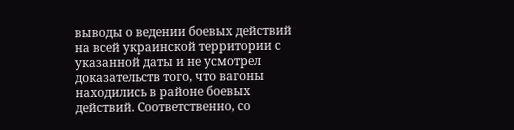выводы о ведении боевых действий на всей украинской территории с указанной даты и не усмотрел доказательств того, что вагоны находились в районе боевых действий. Соответственно, со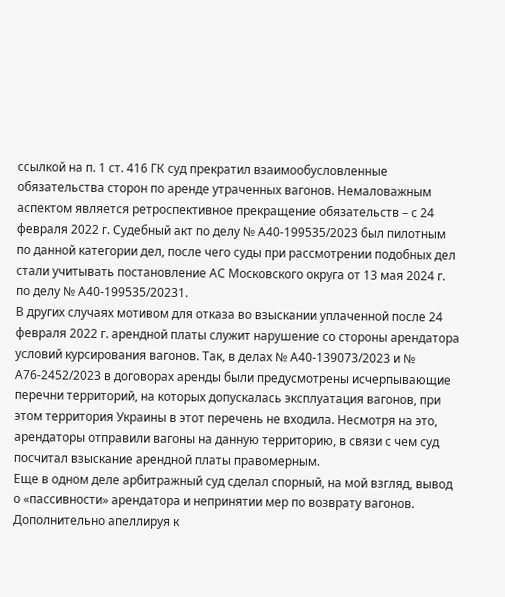ссылкой на п. 1 ст. 416 ГК суд прекратил взаимообусловленные обязательства сторон по аренде утраченных вагонов. Немаловажным аспектом является ретроспективное прекращение обязательств – с 24 февраля 2022 г. Судебный акт по делу № А40-199535/2023 был пилотным по данной категории дел, после чего суды при рассмотрении подобных дел стали учитывать постановление АС Московского округа от 13 мая 2024 г. по делу № А40-199535/20231.
В других случаях мотивом для отказа во взыскании уплаченной после 24 февраля 2022 г. арендной платы служит нарушение со стороны арендатора условий курсирования вагонов. Так, в делах № А40-139073/2023 и № А76-2452/2023 в договорах аренды были предусмотрены исчерпывающие перечни территорий, на которых допускалась эксплуатация вагонов, при этом территория Украины в этот перечень не входила. Несмотря на это, арендаторы отправили вагоны на данную территорию, в связи с чем суд посчитал взыскание арендной платы правомерным.
Еще в одном деле арбитражный суд сделал спорный, на мой взгляд, вывод о «пассивности» арендатора и непринятии мер по возврату вагонов. Дополнительно апеллируя к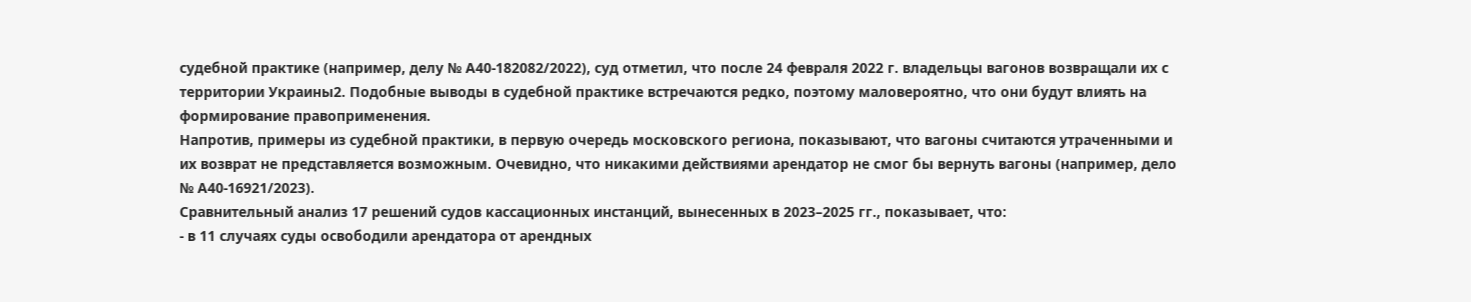судебной практике (например, делу № А40-182082/2022), суд отметил, что после 24 февраля 2022 г. владельцы вагонов возвращали их с территории Украины2. Подобные выводы в судебной практике встречаются редко, поэтому маловероятно, что они будут влиять на формирование правоприменения.
Напротив, примеры из судебной практики, в первую очередь московского региона, показывают, что вагоны считаются утраченными и их возврат не представляется возможным. Очевидно, что никакими действиями арендатор не смог бы вернуть вагоны (например, дело № А40-16921/2023).
Сравнительный анализ 17 решений судов кассационных инстанций, вынесенных в 2023–2025 гг., показывает, что:
- в 11 случаях суды освободили арендатора от арендных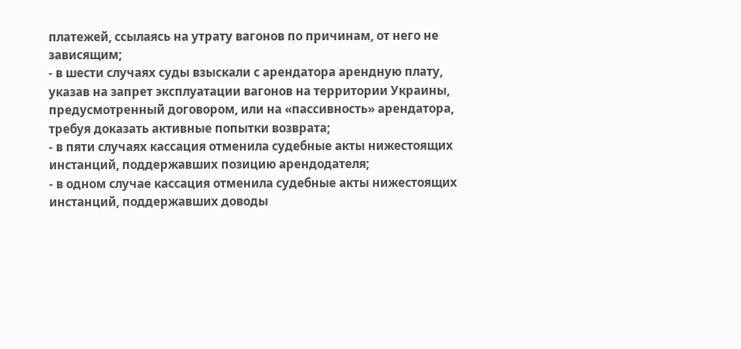платежей, ссылаясь на утрату вагонов по причинам, от него не зависящим;
- в шести случаях суды взыскали с арендатора арендную плату, указав на запрет эксплуатации вагонов на территории Украины, предусмотренный договором, или на «пассивность» арендатора, требуя доказать активные попытки возврата;
- в пяти случаях кассация отменила судебные акты нижестоящих инстанций, поддержавших позицию арендодателя;
- в одном случае кассация отменила судебные акты нижестоящих инстанций, поддержавших доводы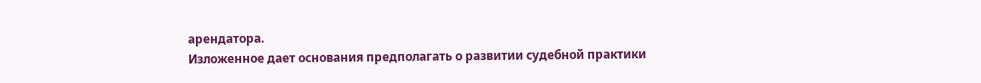арендатора.
Изложенное дает основания предполагать о развитии судебной практики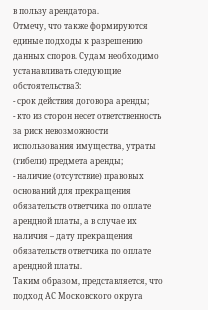в пользу арендатора.
Отмечу, что также формируются единые подходы к разрешению данных споров. Судам необходимо устанавливать следующие обстоятельства3:
- срок действия договора аренды;
- кто из сторон несет ответственность за риск невозможности использования имущества, утраты (гибели) предмета аренды;
- наличие (отсутствие) правовых оснований для прекращения обязательств ответчика по оплате арендной платы, а в случае их наличия – дату прекращения обязательств ответчика по оплате арендной платы.
Таким образом, представляется, что подход АС Московского округа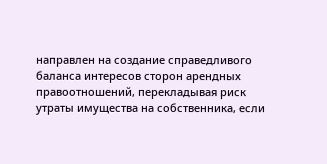направлен на создание справедливого баланса интересов сторон арендных правоотношений, перекладывая риск утраты имущества на собственника, если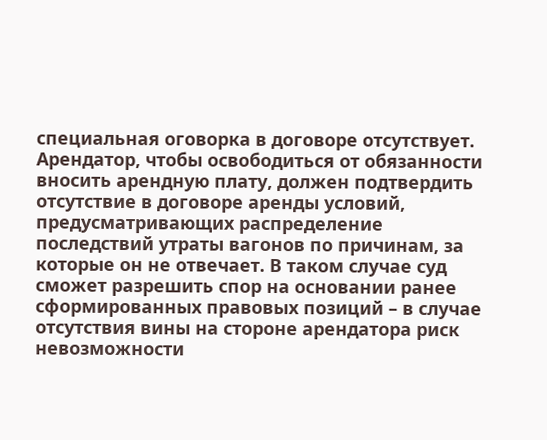специальная оговорка в договоре отсутствует. Арендатор, чтобы освободиться от обязанности вносить арендную плату, должен подтвердить отсутствие в договоре аренды условий, предусматривающих распределение последствий утраты вагонов по причинам, за которые он не отвечает. В таком случае суд сможет разрешить спор на основании ранее сформированных правовых позиций – в случае отсутствия вины на стороне арендатора риск невозможности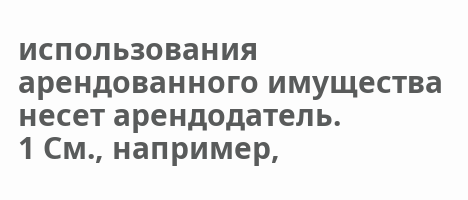использования арендованного имущества несет арендодатель.
1 См., например,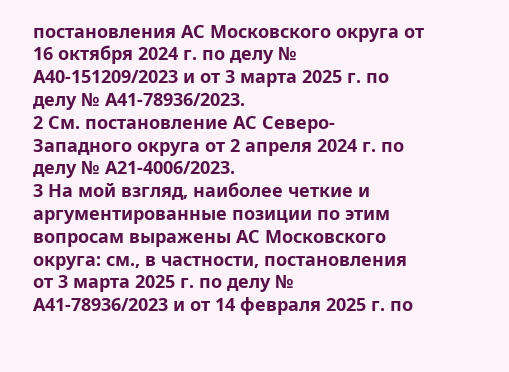постановления АС Московского округа от 16 октября 2024 г. по делу № А40-151209/2023 и от 3 марта 2025 г. по делу № А41-78936/2023.
2 См. постановление АС Северо-Западного округа от 2 апреля 2024 г. по делу № А21-4006/2023.
3 На мой взгляд, наиболее четкие и аргументированные позиции по этим вопросам выражены АС Московского округа: см., в частности, постановления от 3 марта 2025 г. по делу № А41-78936/2023 и от 14 февраля 2025 г. по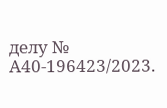делу № А40-196423/2023.